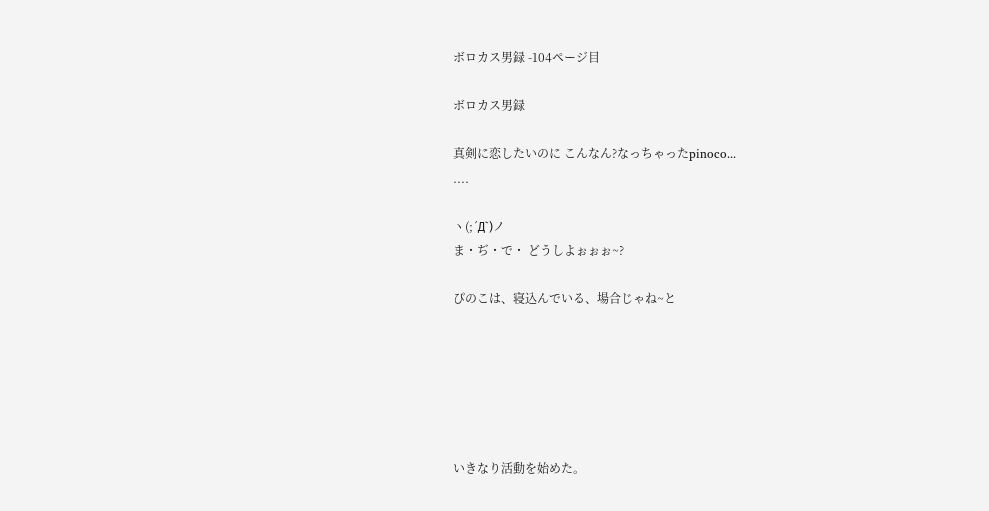ボロカス男録 -104ページ目

ボロカス男録

真剣に恋したいのに こんなん?なっちゃったpinoco...
....

ヽ(;´Д`)ノ
ま・ぢ・で・ どうしよぉぉぉ~?

ぴのこは、寝込んでいる、場合じゃね~と






いきなり活動を始めた。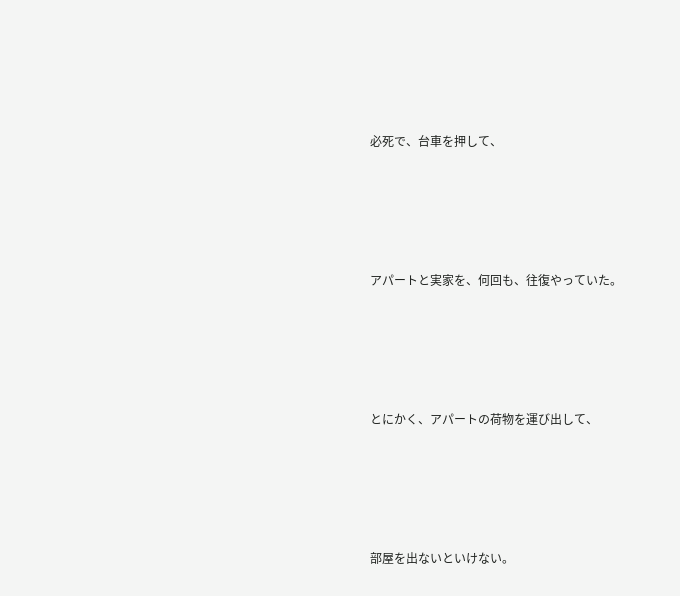必死で、台車を押して、





アパートと実家を、何回も、往復やっていた。





とにかく、アパートの荷物を運び出して、





部屋を出ないといけない。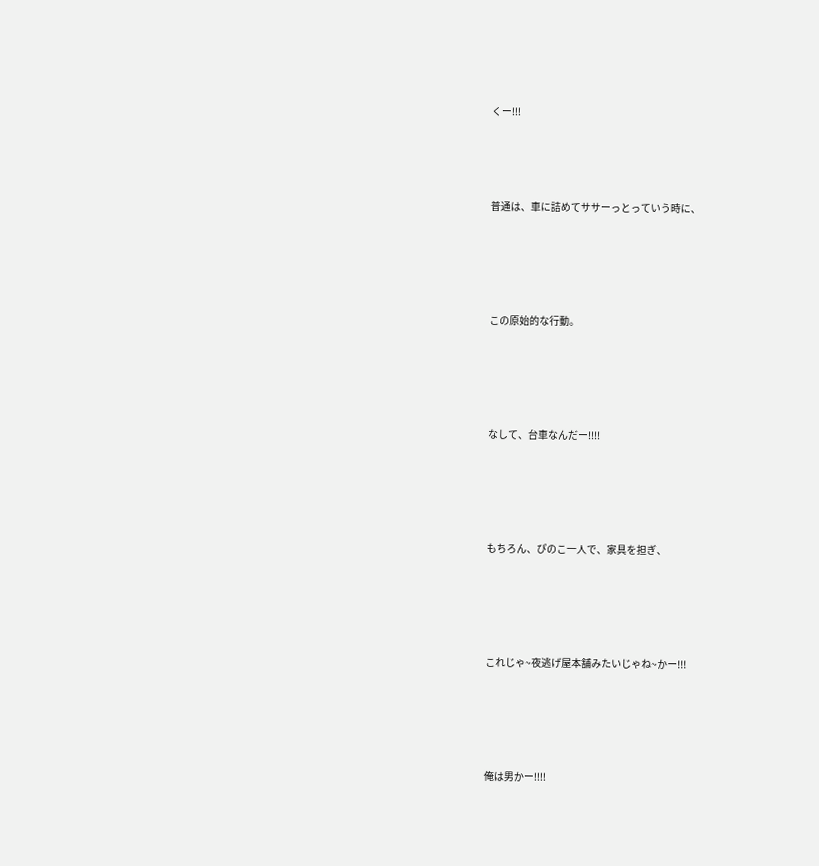くー!!!




普通は、車に詰めてササーっとっていう時に、





この原始的な行動。





なして、台車なんだー!!!!





もちろん、ぴのこ一人で、家具を担ぎ、





これじゃ~夜逃げ屋本舗みたいじゃね~かー!!!





俺は男かー!!!!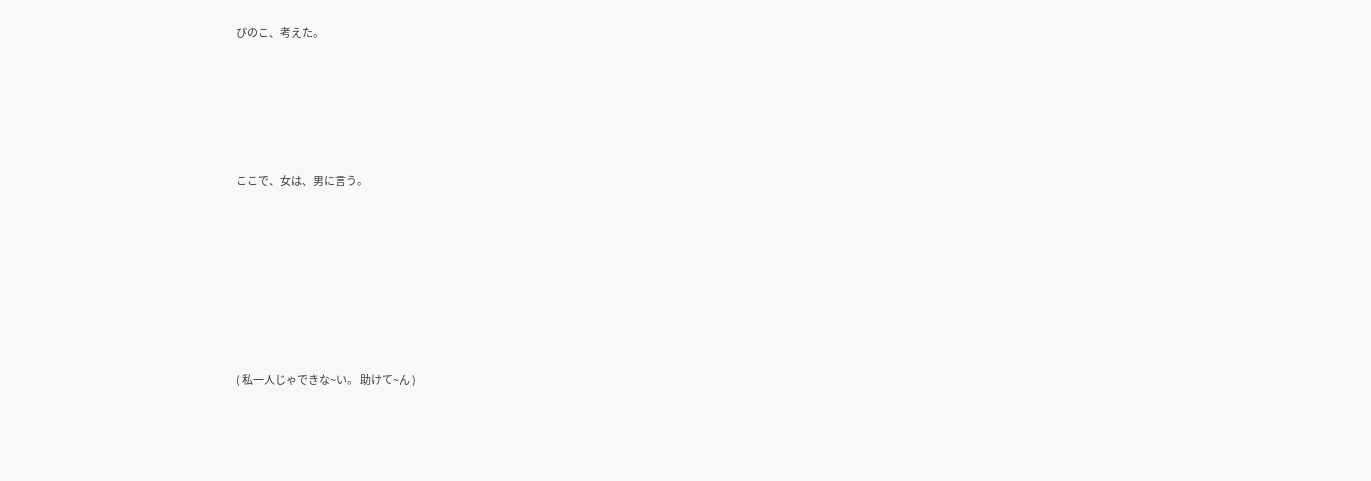ぴのこ、考えた。





ここで、女は、男に言う。







( 私一人じゃできな~い。 助けて~ん )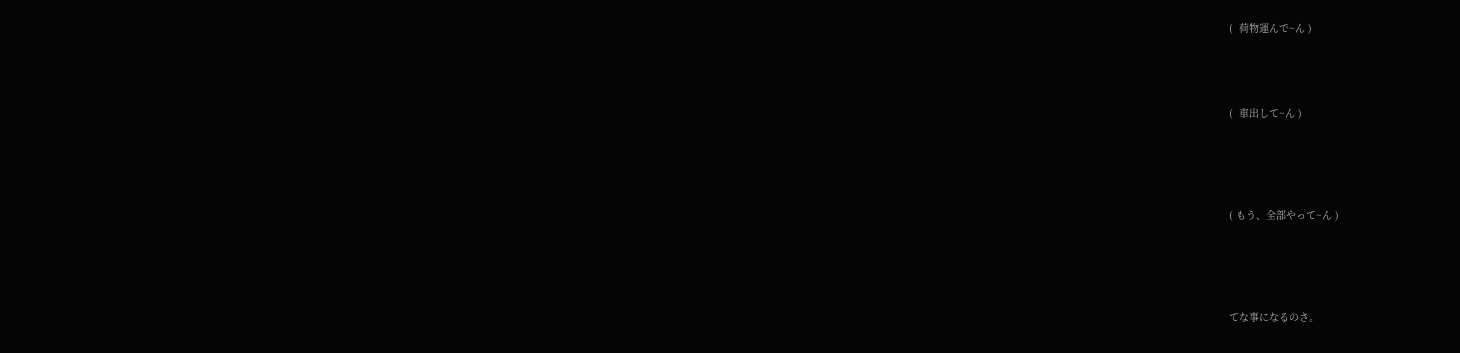(  荷物運んで~ん )




(  車出して~ん )





( もう、全部やって~ん )





てな事になるのさ。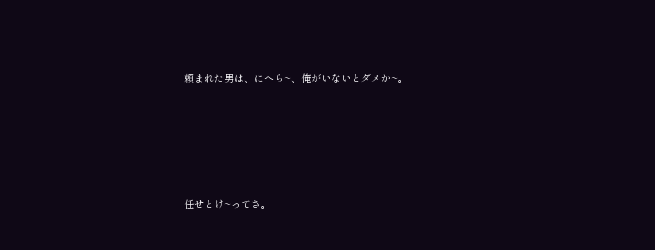頼まれた男は、にへら~、俺がいないとダメか~。





任せとけ~ってさ。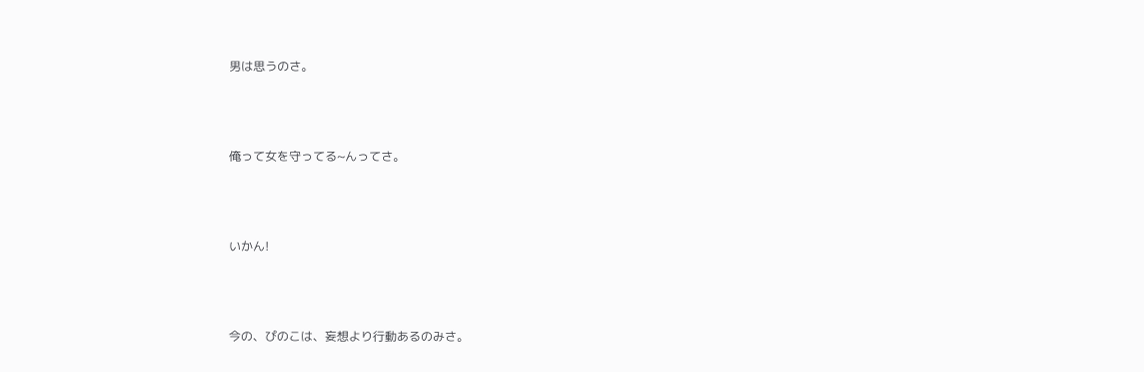男は思うのさ。





俺って女を守ってる~んってさ。





いかん!





今の、ぴのこは、妄想より行動あるのみさ。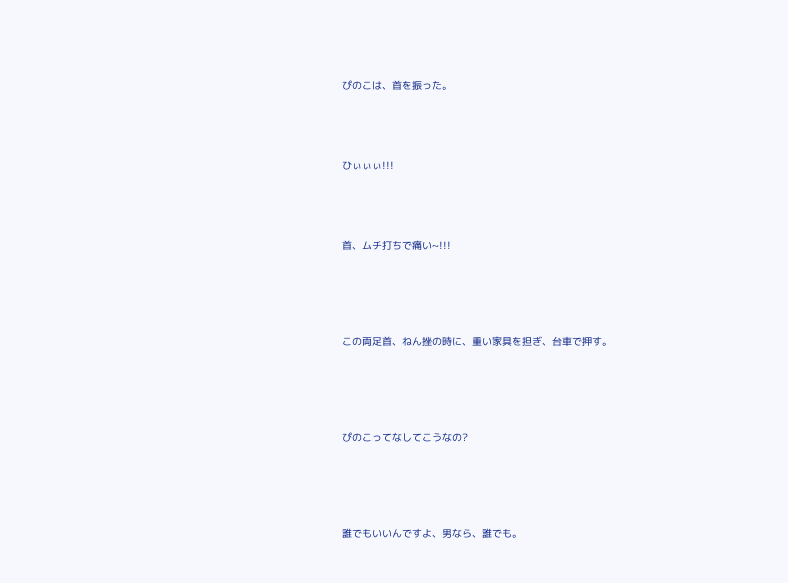ぴのこは、首を振った。




ひぃぃぃ!!!




首、ムチ打ちで痛い~!!!





この両足首、ねん挫の時に、重い家具を担ぎ、台車で押す。





ぴのこってなしてこうなの?





誰でもいいんですよ、男なら、誰でも。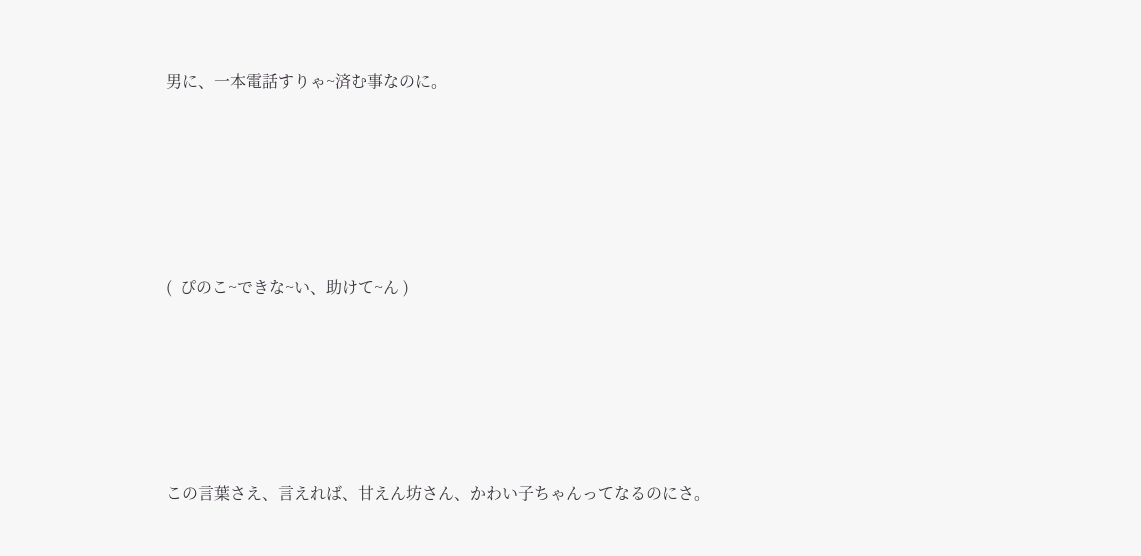男に、一本電話すりゃ~済む事なのに。





(  ぴのこ~できな~い、助けて~ん )





この言葉さえ、言えれば、甘えん坊さん、かわい子ちゃんってなるのにさ。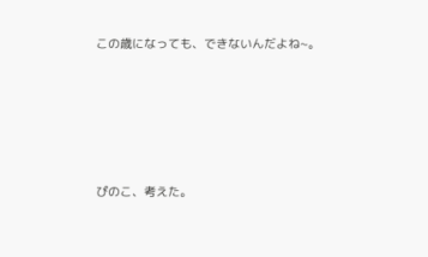この歳になっても、できないんだよね~。







ぴのこ、考えた。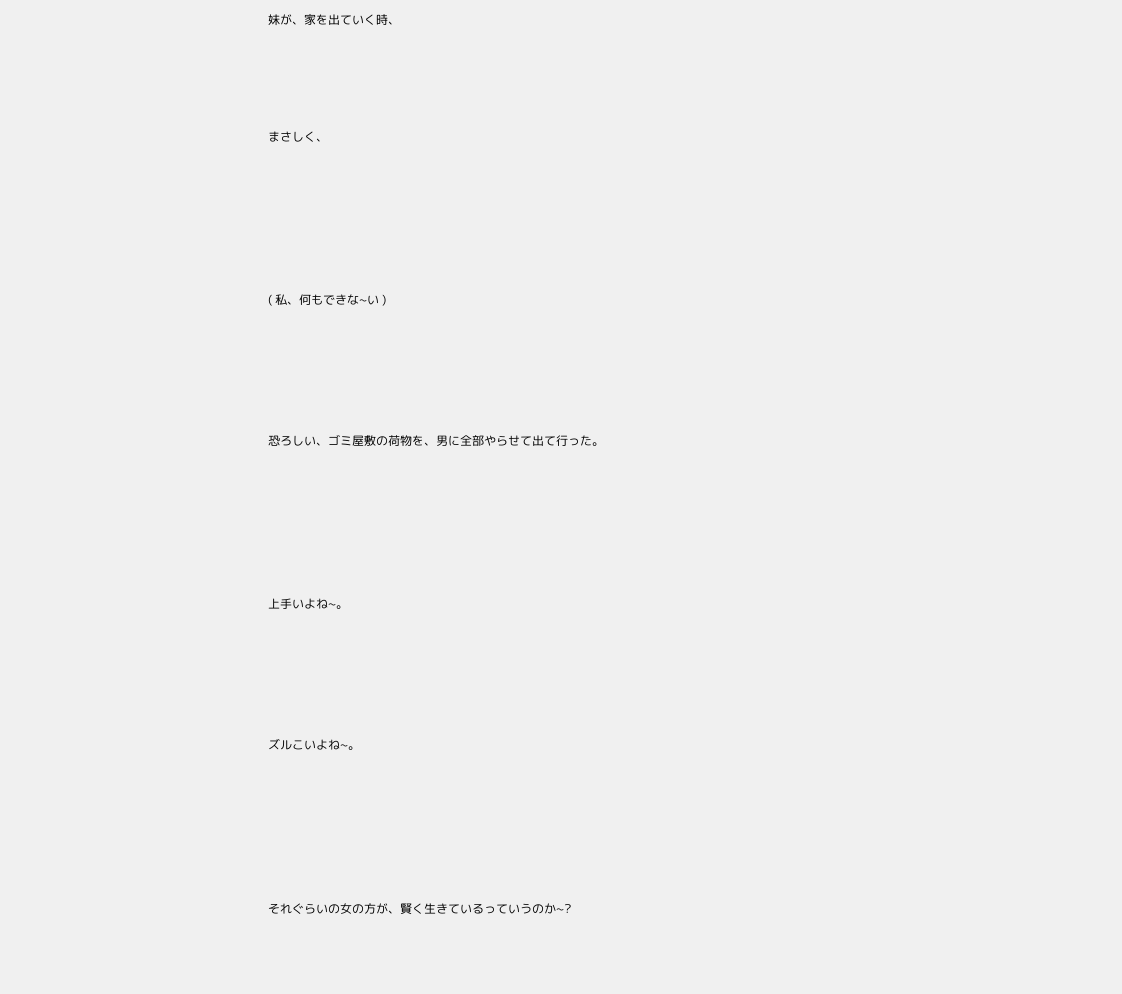妹が、家を出ていく時、




まさしく、






( 私、何もできな~い )





恐ろしい、ゴミ屋敷の荷物を、男に全部やらせて出て行った。






上手いよね~。





ズルこいよね~。






それぐらいの女の方が、賢く生きているっていうのか~?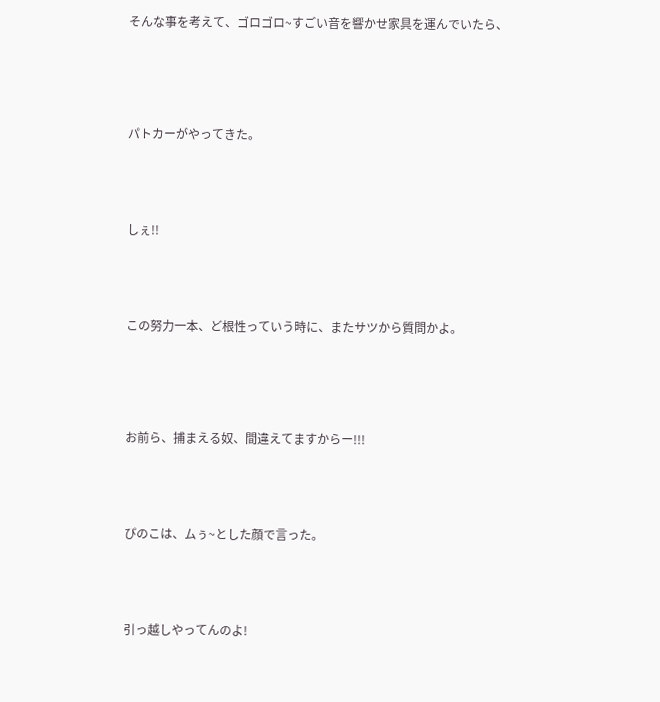そんな事を考えて、ゴロゴロ~すごい音を響かせ家具を運んでいたら、






パトカーがやってきた。





しぇ!!





この努力一本、ど根性っていう時に、またサツから質問かよ。






お前ら、捕まえる奴、間違えてますからー!!!





ぴのこは、ムぅ~とした顔で言った。





引っ越しやってんのよ!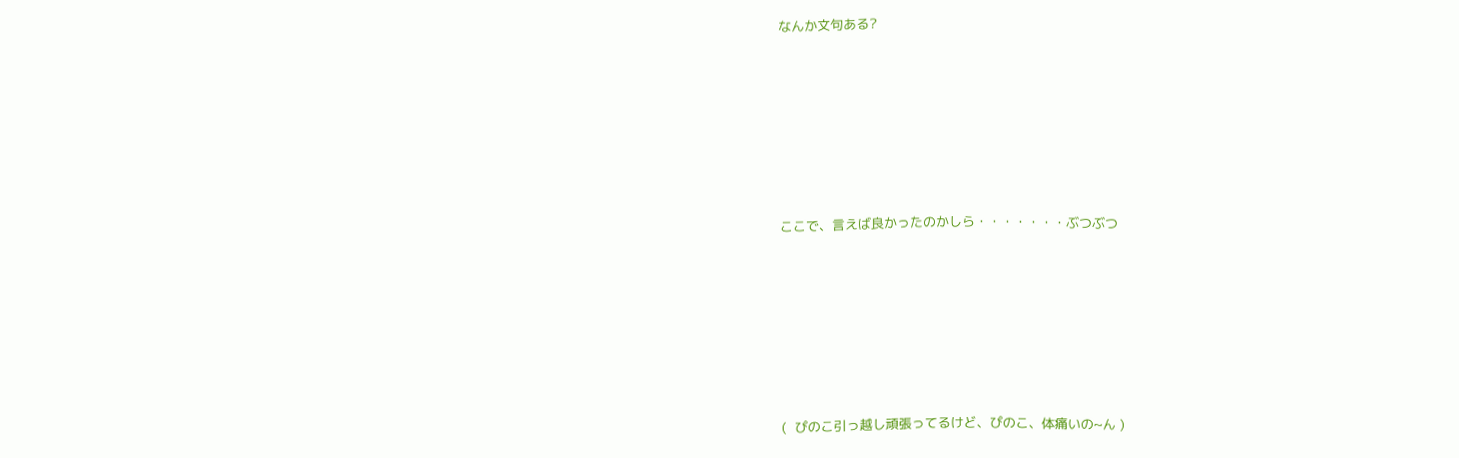なんか文句ある?







ここで、言えば良かったのかしら・・・・・・・ぶつぶつ







(  ぴのこ引っ越し頑張ってるけど、ぴのこ、体痛いの~ん )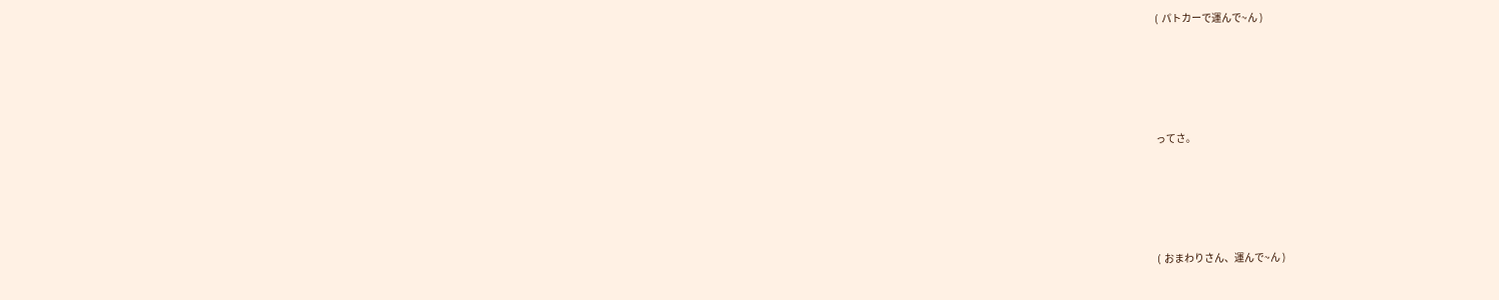(  パトカーで運んで~ん )





ってさ。





(  おまわりさん、運んで~ん )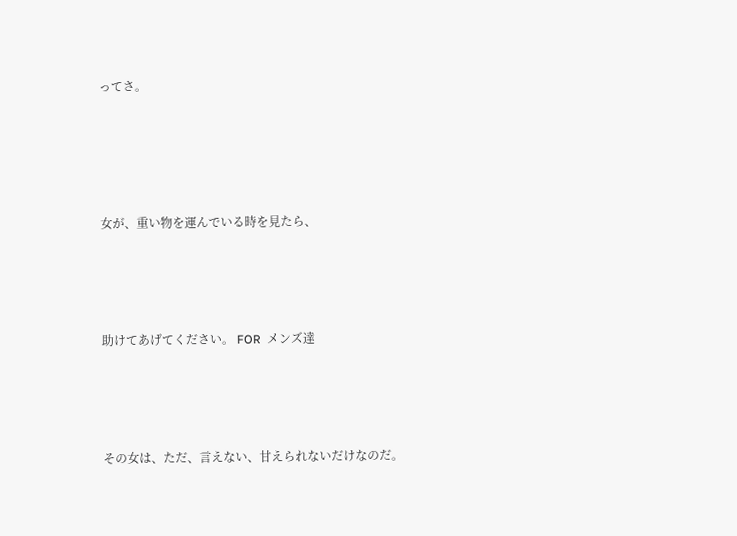ってさ。






女が、重い物を運んでいる時を見たら、





助けてあげてください。 FOR  メンズ達





その女は、ただ、言えない、甘えられないだけなのだ。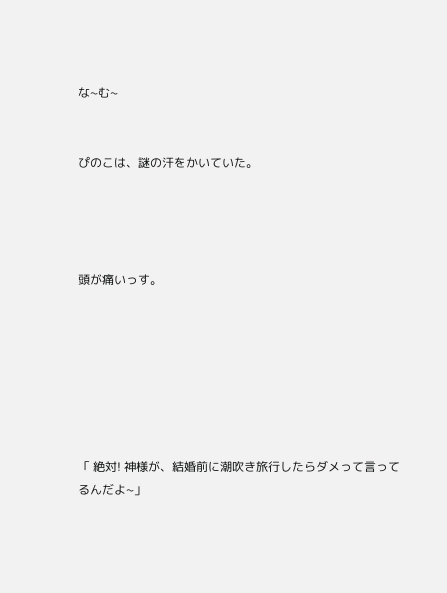な~む~


ぴのこは、謎の汗をかいていた。




頭が痛いっす。







「 絶対! 神様が、結婚前に潮吹き旅行したらダメって言ってるんだよ~」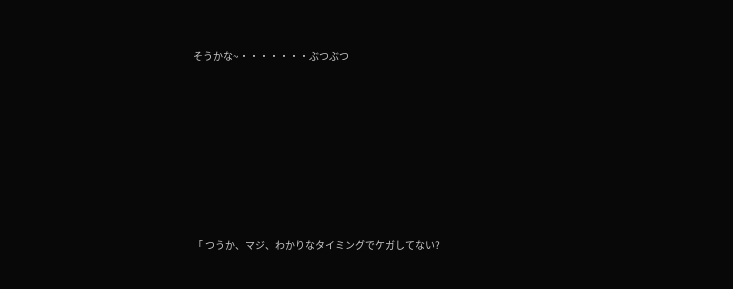そうかな~・・・・・・・ぶつぶつ








「 つうか、マジ、わかりなタイミングでケガしてない?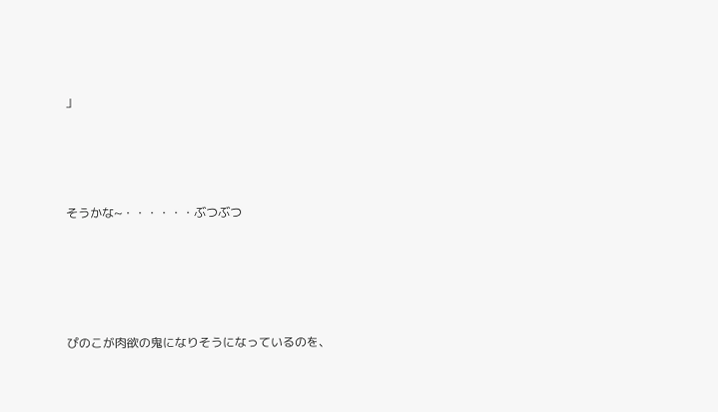」





そうかな~・・・・・・ぶつぶつ






ぴのこが肉欲の鬼になりそうになっているのを、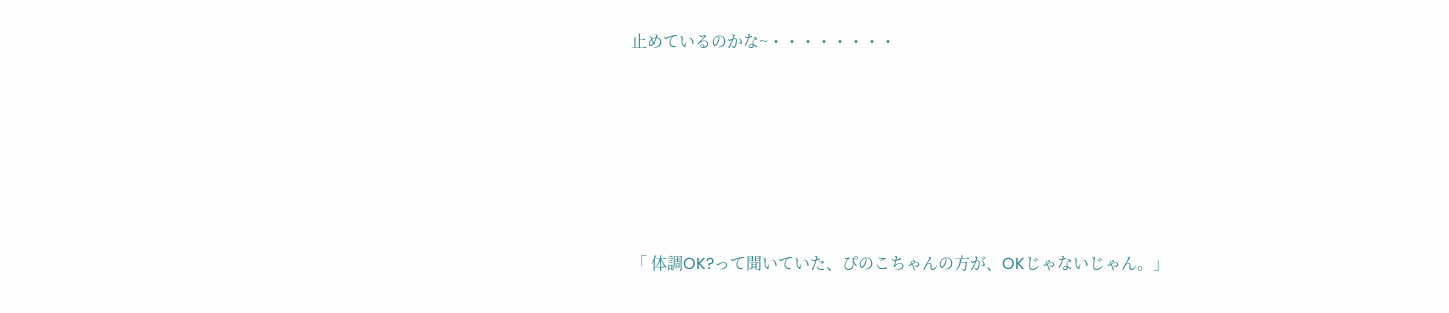止めているのかな~・・・・・・・・






「 体調OK?って聞いていた、ぴのこちゃんの方が、OKじゃないじゃん。」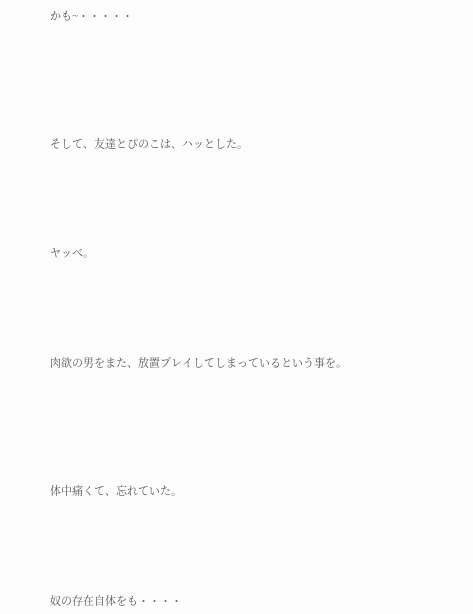かも~・・・・・






そして、友達とぴのこは、ハッとした。





ヤッべ。





肉欲の男をまた、放置プレイしてしまっているという事を。






体中痛くて、忘れていた。





奴の存在自体をも・・・・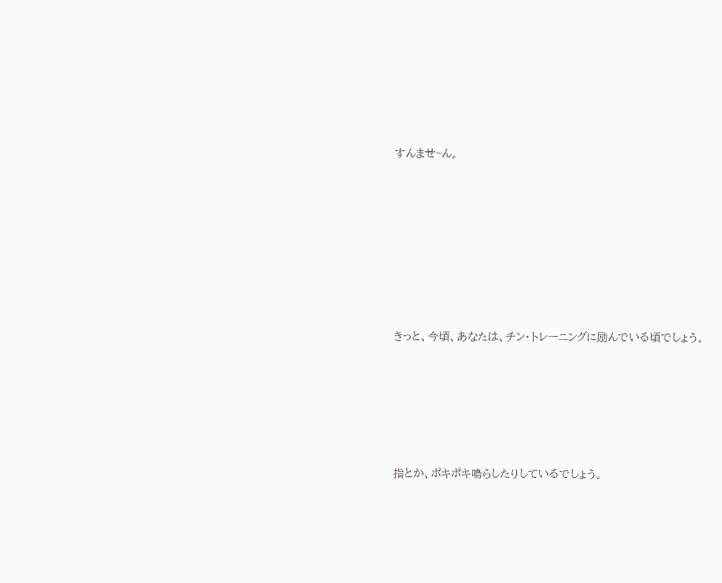すんませ~ん。







きっと、今頃、あなたは、チン・トレーニングに励んでいる頃でしょう。





指とか、ポキポキ鳴らしたりしているでしょう。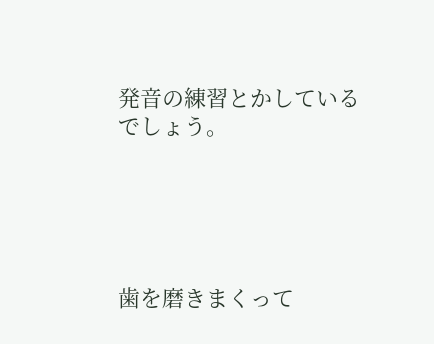発音の練習とかしているでしょう。





歯を磨きまくって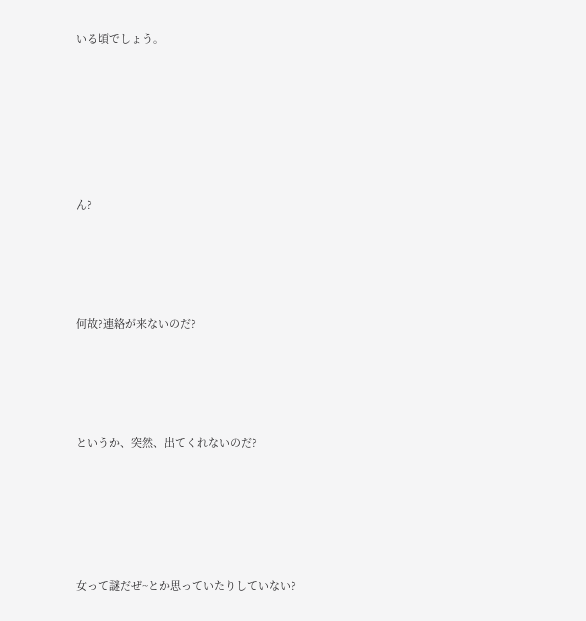いる頃でしょう。






ん?




何故?連絡が来ないのだ?




というか、突然、出てくれないのだ?





女って謎だぜ~とか思っていたりしていない?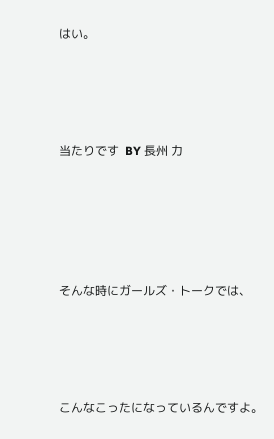はい。




当たりです  BY 長州 力





そんな時にガールズ・トークでは、




こんなこったになっているんですよ。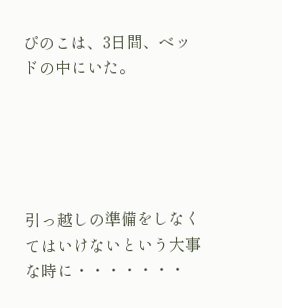ぴのこは、3日間、ベッドの中にいた。





引っ越しの準備をしなくてはいけないという大事な時に・・・・・・・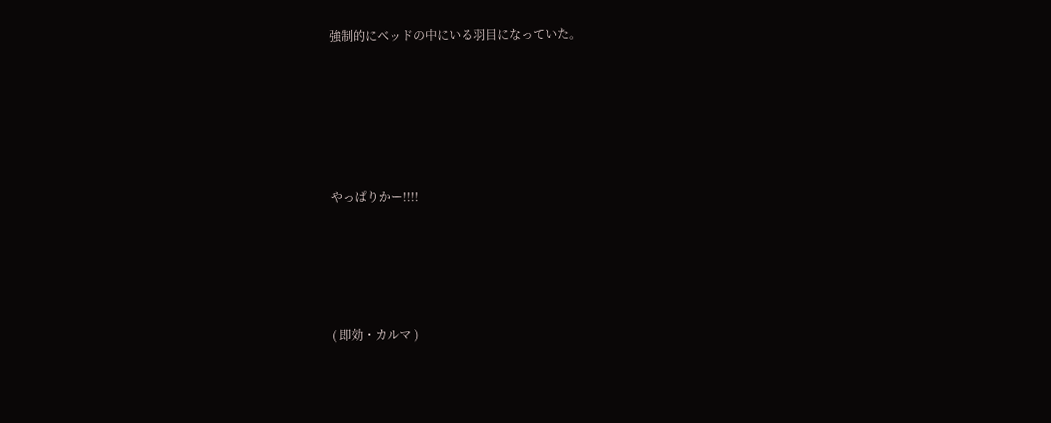強制的にベッドの中にいる羽目になっていた。






やっぱりかー!!!!





( 即効・カルマ )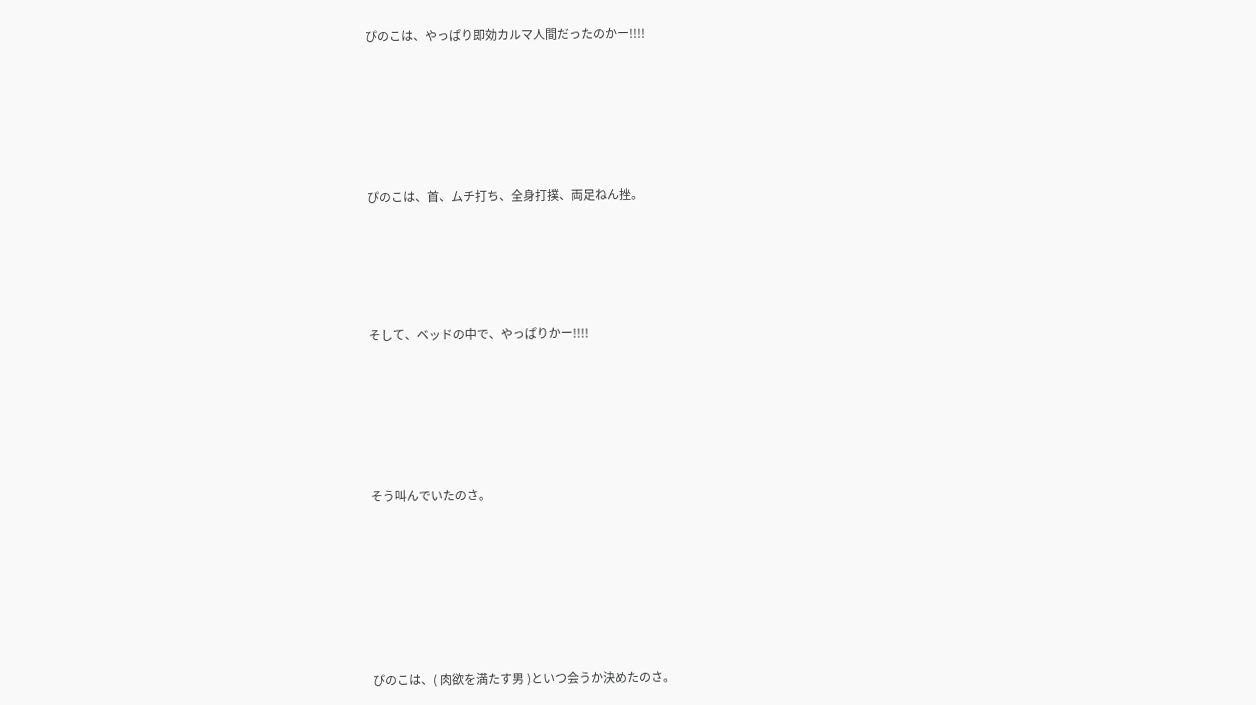ぴのこは、やっぱり即効カルマ人間だったのかー!!!!






ぴのこは、首、ムチ打ち、全身打撲、両足ねん挫。





そして、ベッドの中で、やっぱりかー!!!!






そう叫んでいたのさ。







ぴのこは、( 肉欲を満たす男 )といつ会うか決めたのさ。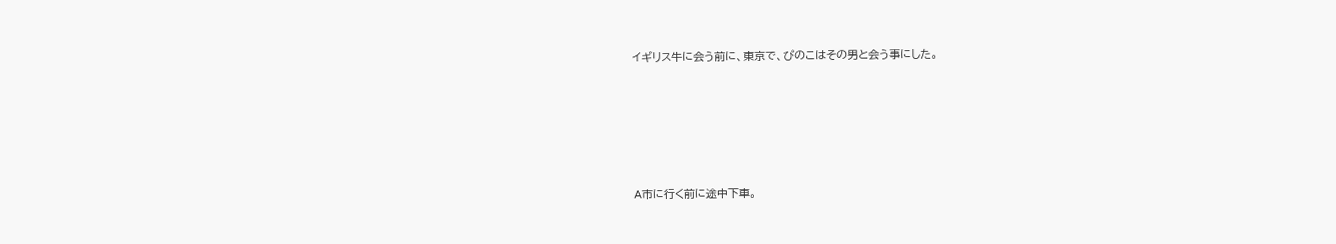イギリス牛に会う前に、東京で、ぴのこはその男と会う事にした。





A市に行く前に途中下車。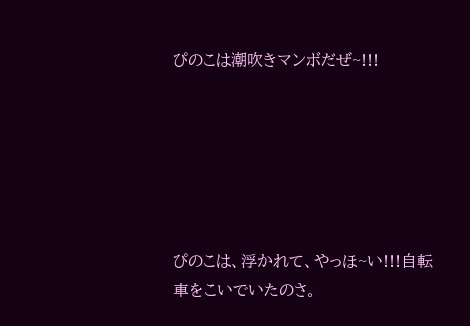ぴのこは潮吹きマンボだぜ~!!!






ぴのこは、浮かれて、やっほ~い!!!自転車をこいでいたのさ。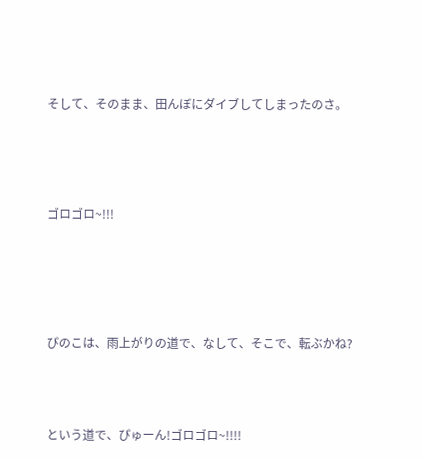そして、そのまま、田んぼにダイブしてしまったのさ。





ゴロゴロ~!!!






ぴのこは、雨上がりの道で、なして、そこで、転ぶかね?




という道で、ぴゅーん!ゴロゴロ~!!!!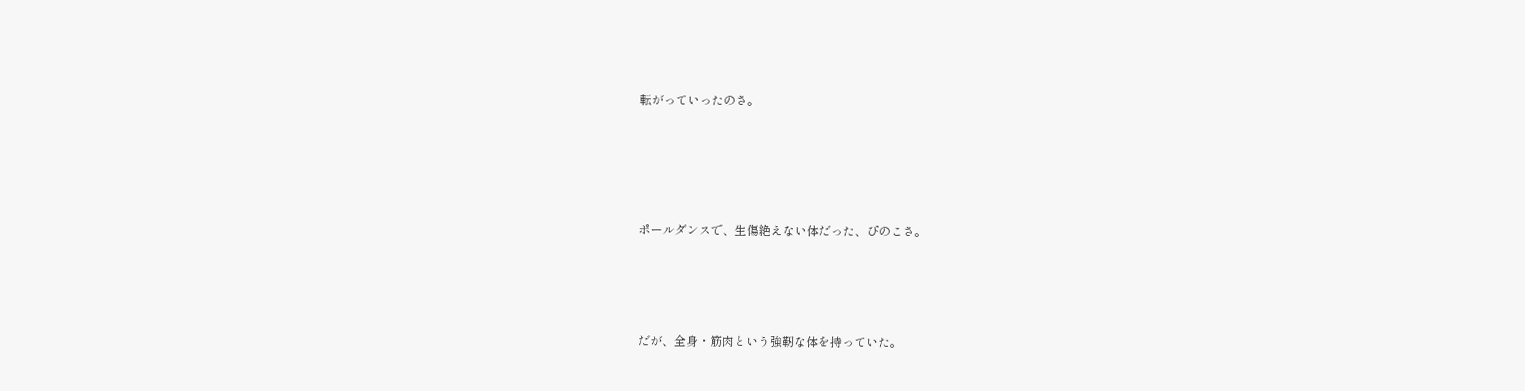転がっていったのさ。






ポールダンスで、生傷絶えない体だった、ぴのこさ。





だが、全身・筋肉という強靭な体を持っていた。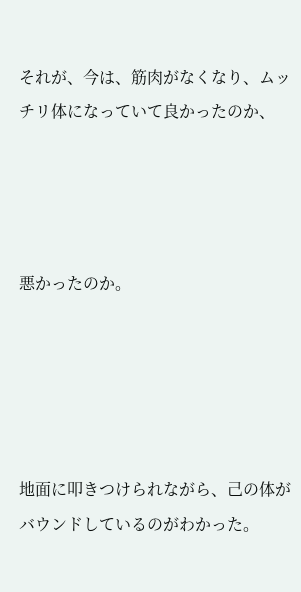それが、今は、筋肉がなくなり、ムッチリ体になっていて良かったのか、




悪かったのか。





地面に叩きつけられながら、己の体がバウンドしているのがわかった。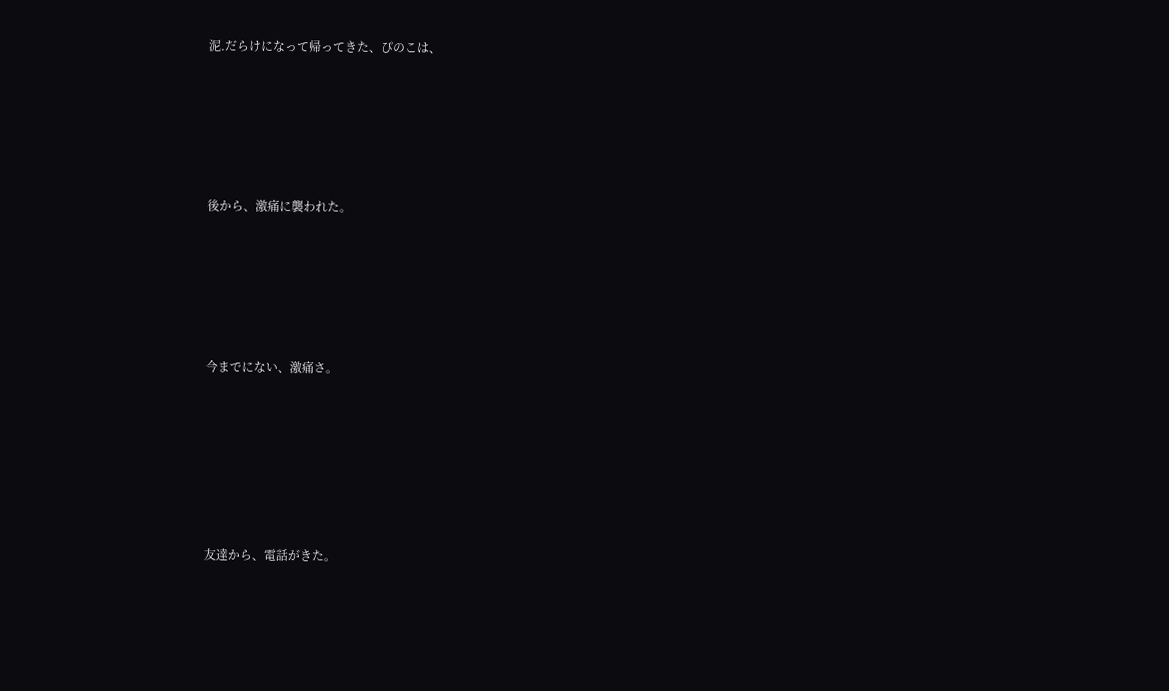泥.だらけになって帰ってきた、ぴのこは、





後から、激痛に襲われた。





今までにない、激痛さ。






友達から、電話がきた。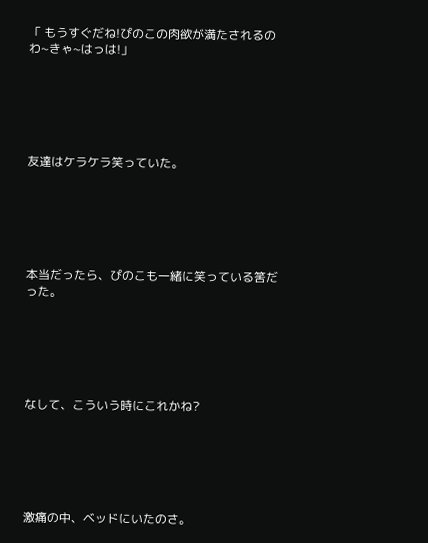「 もうすぐだね!ぴのこの肉欲が満たされるのわ~きゃ~はっは!」






友達はケラケラ笑っていた。






本当だったら、ぴのこも一緒に笑っている筈だった。






なして、こういう時にこれかね?






激痛の中、ベッドにいたのさ。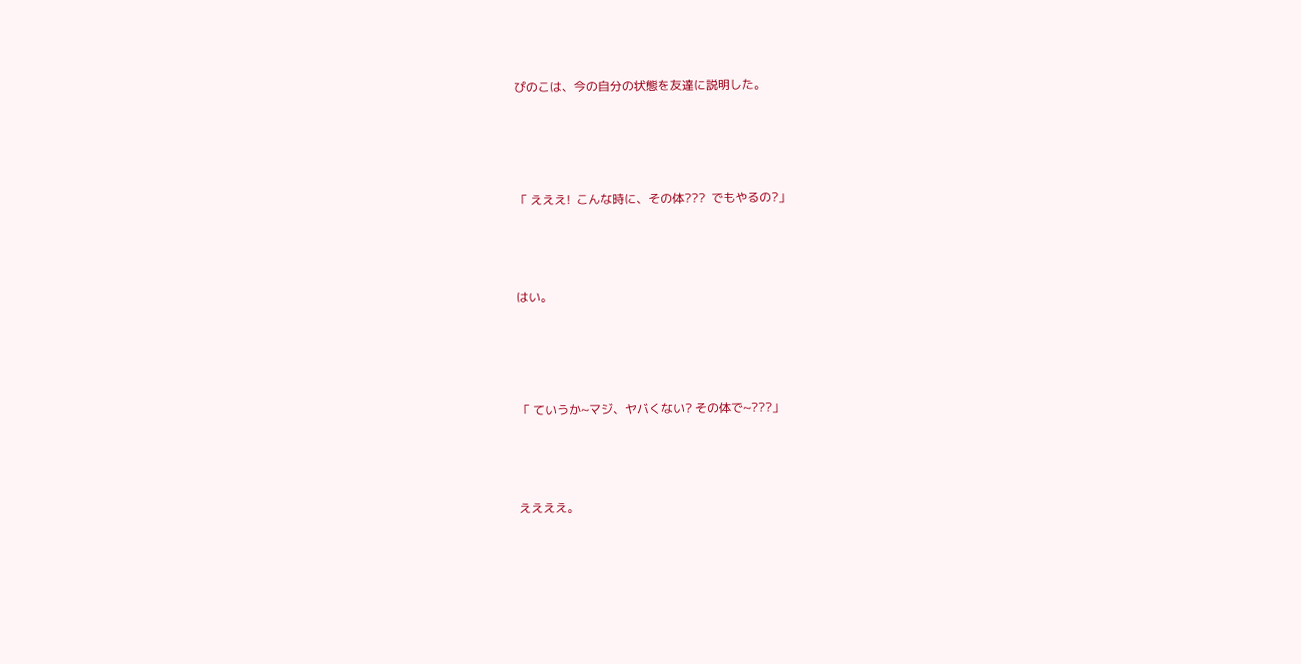ぴのこは、今の自分の状態を友達に説明した。






「 えええ!  こんな時に、その体???  でもやるの?」





はい。






「 ていうか~マジ、ヤバくない? その体で~???」





ええええ。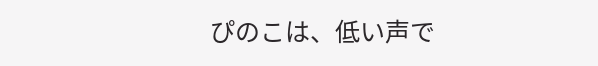ぴのこは、低い声で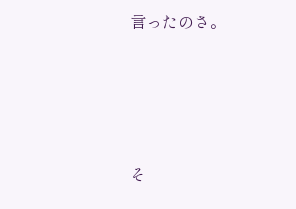言ったのさ。





そ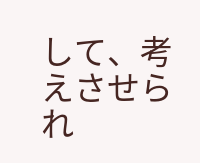して、考えさせられ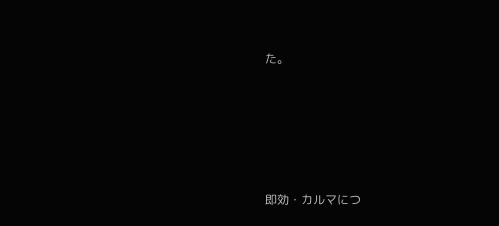た。





即効・カルマにつ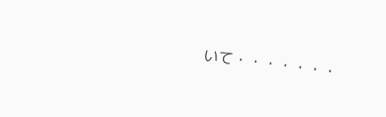いて・・・・・・・